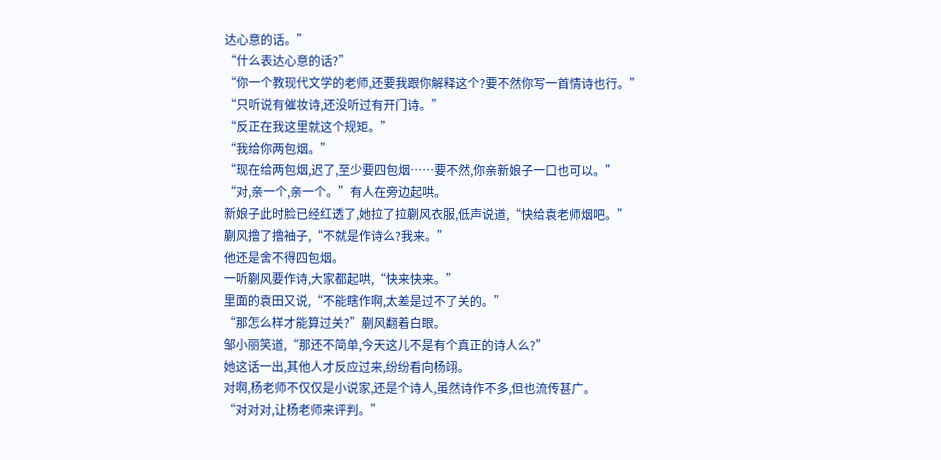达心意的话。”
“什么表达心意的话?”
“你一个教现代文学的老师,还要我跟你解释这个?要不然你写一首情诗也行。”
“只听说有催妆诗,还没听过有开门诗。”
“反正在我这里就这个规矩。”
“我给你两包烟。”
“现在给两包烟,迟了,至少要四包烟……要不然,你亲新娘子一口也可以。”
“对,亲一个,亲一个。”有人在旁边起哄。
新娘子此时脸已经红透了,她拉了拉蒯风衣服,低声说道,“快给袁老师烟吧。”
蒯风撸了撸袖子,“不就是作诗么?我来。”
他还是舍不得四包烟。
一听蒯风要作诗,大家都起哄,“快来快来。”
里面的袁田又说,“不能瞎作啊,太差是过不了关的。”
“那怎么样才能算过关?”蒯风翻着白眼。
邹小丽笑道,“那还不简单,今天这儿不是有个真正的诗人么?”
她这话一出,其他人才反应过来,纷纷看向杨翊。
对啊,杨老师不仅仅是小说家,还是个诗人,虽然诗作不多,但也流传甚广。
“对对对,让杨老师来评判。”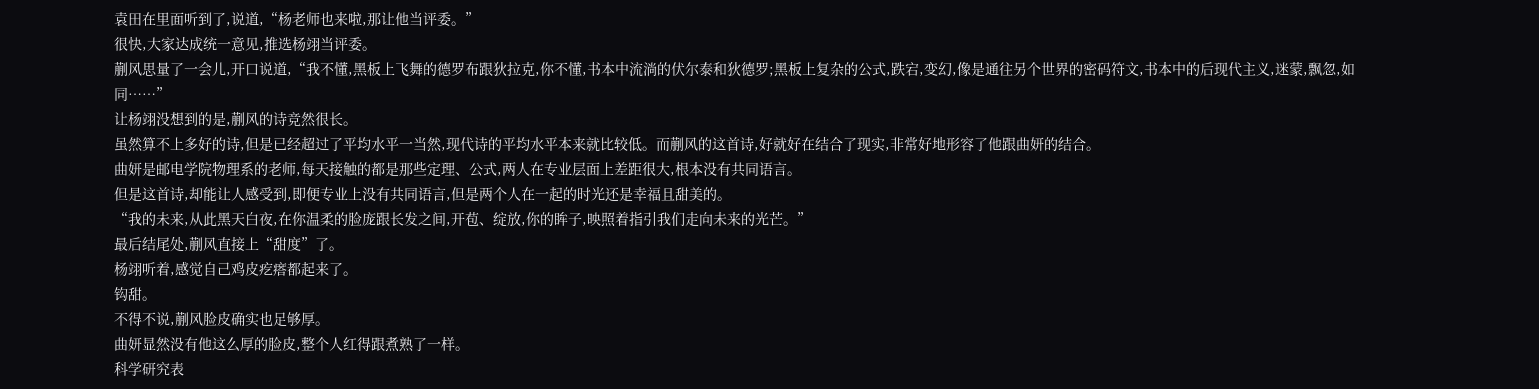袁田在里面听到了,说道,“杨老师也来啦,那让他当评委。”
很快,大家达成统一意见,推选杨翊当评委。
蒯风思量了一会儿,开口说道,“我不懂,黑板上飞舞的德罗布跟狄拉克,你不懂,书本中流淌的伏尔泰和狄德罗;黑板上复杂的公式,跌宕,变幻,像是通往另个世界的密码符文,书本中的后现代主义,迷蒙,飘忽,如同……”
让杨翊没想到的是,蒯风的诗竞然很长。
虽然算不上多好的诗,但是已经超过了平均水平一当然,现代诗的平均水平本来就比较低。而蒯风的这首诗,好就好在结合了现实,非常好地形容了他跟曲妍的结合。
曲妍是邮电学院物理系的老师,每天接触的都是那些定理、公式,两人在专业层面上差距很大,根本没有共同语言。
但是这首诗,却能让人感受到,即便专业上没有共同语言,但是两个人在一起的时光还是幸福且甜美的。
“我的未来,从此黑天白夜,在你温柔的脸庞跟长发之间,开苞、绽放,你的眸子,映照着指引我们走向未来的光芒。”
最后结尾处,蒯风直接上“甜度”了。
杨翊听着,感觉自己鸡皮疙瘩都起来了。
钩甜。
不得不说,蒯风脸皮确实也足够厚。
曲妍显然没有他这么厚的脸皮,整个人红得跟煮熟了一样。
科学研究表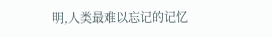明,人类最难以忘记的记忆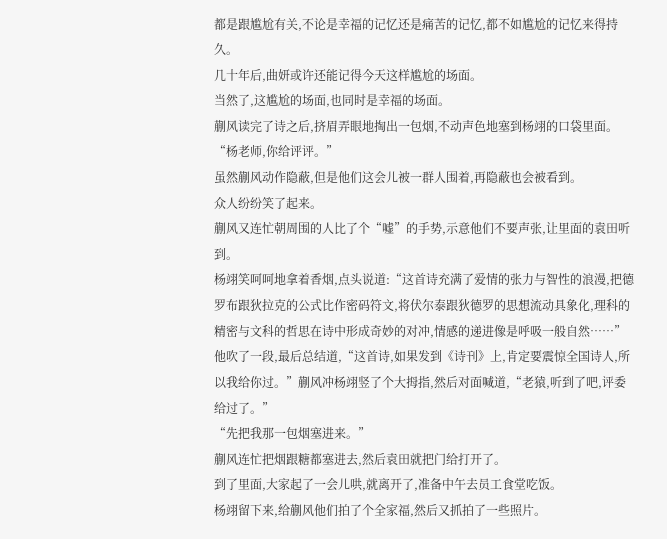都是跟尴尬有关,不论是幸福的记忆还是痛苦的记忆,都不如尴尬的记忆来得持久。
几十年后,曲妍或许还能记得今天这样尴尬的场面。
当然了,这尴尬的场面,也同时是幸福的场面。
蒯风读完了诗之后,挤眉弄眼地掏出一包烟,不动声色地塞到杨翊的口袋里面。
“杨老师,你给评评。”
虽然蒯风动作隐蔽,但是他们这会儿被一群人围着,再隐蔽也会被看到。
众人纷纷笑了起来。
蒯风又连忙朝周围的人比了个“嘘”的手势,示意他们不要声张,让里面的袁田听到。
杨翊笑呵呵地拿着香烟,点头说道:“这首诗充满了爱情的张力与智性的浪漫,把德罗布跟狄拉克的公式比作密码符文,将伏尔泰跟狄德罗的思想流动具象化,理科的精密与文科的哲思在诗中形成奇妙的对冲,情感的递进像是呼吸一般自然……”
他吹了一段,最后总结道,“这首诗,如果发到《诗刊》上,肯定要震惊全国诗人,所以我给你过。”蒯风冲杨翊竖了个大拇指,然后对面喊道,“老猿,听到了吧,评委给过了。”
“先把我那一包烟塞进来。”
蒯风连忙把烟跟糖都塞进去,然后袁田就把门给打开了。
到了里面,大家起了一会儿哄,就离开了,准备中午去员工食堂吃饭。
杨翊留下来,给蒯风他们拍了个全家福,然后又抓拍了一些照片。